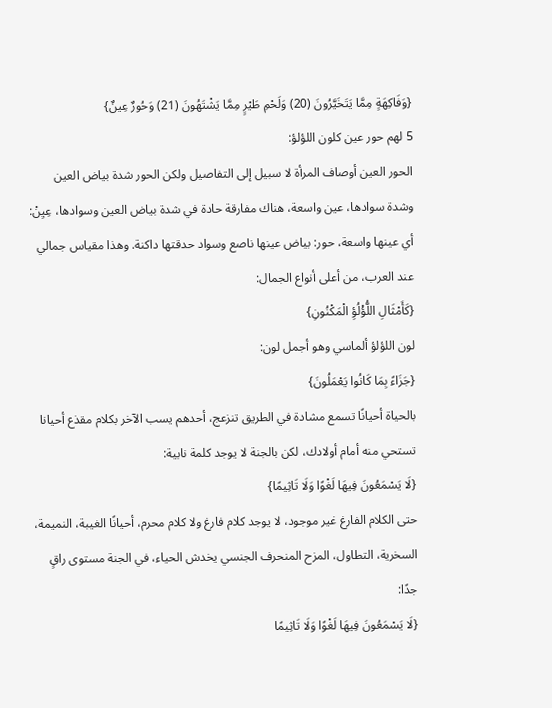{وَفَاكِهَةٍ مِمَّا يَتَخَيَّرُونَ (20) وَلَحْمِ طَيْرٍ مِمَّا يَشْتَهُونَ (21) وَحُورٌ عِينٌ}
5 لهم حور عين كلون اللؤلؤ:
الحور العين أوصاف المرأة لا سبيل إلى التفاصيل ولكن الحور شدة بياض العين وشدة سوادها، عين واسعة، هناك مفارقة حادة في شدة بياض العين وسوادها، عِيِنْ: أي عينها واسعة، حور: بياض عينها ناصع وسواد حدقتها داكنة. وهذا مقياس جمالي عند العرب، من أعلى أنواع الجمال:
{كَأَمْثَالِ اللُّؤْلُؤِ الْمَكْنُونِ}
لون اللؤلؤ ألماسي وهو أجمل لون:
{جَزَاءً بِمَا كَانُوا يَعْمَلُونَ}
بالحياة أحيانًا تسمع مشادة في الطريق تنزعج، أحدهم يسب الآخر بكلام مقذع أحيانا تستحي منه أمام أولادك، لكن بالجنة لا يوجد كلمة نابية:
{لَا يَسْمَعُونَ فِيهَا لَغْوًا وَلَا تَاثِيمًا}
حتى الكلام الفارغ غير موجود، لا يوجد كلام فارغ ولا كلام محرم، أحيانًا الغيبة، النميمة، السخرية، التطاول، المزح المنحرف الجنسي يخدش الحياء، في الجنة مستوى راقٍ جدًا:
{لَا يَسْمَعُونَ فِيهَا لَغْوًا وَلَا تَاثِيمًا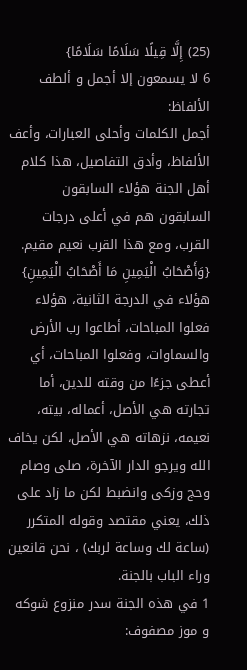(25) إِلَّا قِيلًا سَلَامًا سَلَامًا}
6 لا يسمعون إلا أجمل و ألطف الألفاظ:
أجمل الكلمات وأحلى العبارات، وأعف الألفاظ، وأدق التفاصيل، هذا كلام أهل الجنة هؤلاء السابقون السابقون هم في أعلى درجات القرب، ومع هذا القرب نعيم مقيم.
{وَأَصْحَابُ الْيَمِينِ مَا أَصْحَابُ الْيَمِينِ}
هؤلاء في الدرجة الثانية، هؤلاء فعلوا المباحات، أطاعوا رب الأرض والسماوات، وفعلوا المباحات، أي أعطى جزءًا من وقته للدين، أما تجارته هي الأصل، أعماله، بيته، نعيمه، نزهاته هي الأصل، لكن يخاف الله ويرجو الدار الآخرة، صلى وصام وحج وزكى وانضبط لكن ما زاد على ذلك، يعني مقتصد وقوله المتكرر (ساعة لك وساعة لربك) ، نحن قانعين وراء الباب بالجنة.
1 في هذه الجنة سدر منزوع شوكه و موز مصفوف: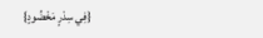{فِي سِدْرٍ مَخْضُودٍ}